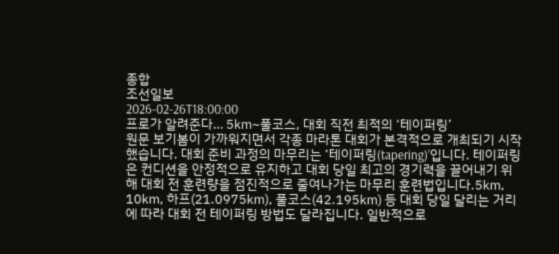종합
조선일보
2026-02-26T18:00:00
프로가 알려준다… 5㎞~풀코스, 대회 직전 최적의 ‘테이퍼링’
원문 보기봄이 가까워지면서 각종 마라톤 대회가 본격적으로 개최되기 시작했습니다. 대회 준비 과정의 마무리는 ‘테이퍼링(tapering)’입니다. 테이퍼링은 컨디션을 안정적으로 유지하고 대회 당일 최고의 경기력을 끌어내기 위해 대회 전 훈련량을 점진적으로 줄여나가는 마무리 훈련법입니다.5㎞, 10㎞, 하프(21.0975㎞), 풀코스(42.195㎞) 등 대회 당일 달리는 거리에 따라 대회 전 테이퍼링 방법도 달라집니다. 일반적으로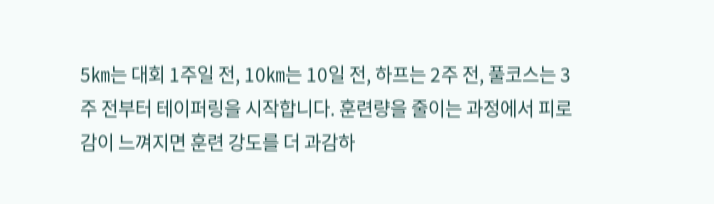5㎞는 대회 1주일 전, 10㎞는 10일 전, 하프는 2주 전, 풀코스는 3주 전부터 테이퍼링을 시작합니다. 훈련량을 줄이는 과정에서 피로감이 느껴지면 훈련 강도를 더 과감하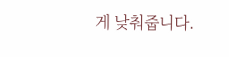게 낮춰줍니다.